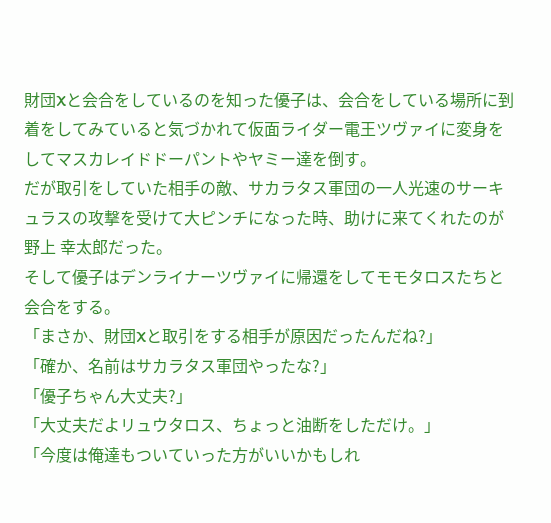財団Xと会合をしているのを知った優子は、会合をしている場所に到着をしてみていると気づかれて仮面ライダー電王ツヴァイに変身をしてマスカレイドドーパントやヤミー達を倒す。
だが取引をしていた相手の敵、サカラタス軍団の一人光速のサーキュラスの攻撃を受けて大ピンチになった時、助けに来てくれたのが野上 幸太郎だった。
そして優子はデンライナーツヴァイに帰還をしてモモタロスたちと会合をする。
「まさか、財団Xと取引をする相手が原因だったんだね?」
「確か、名前はサカラタス軍団やったな?」
「優子ちゃん大丈夫?」
「大丈夫だよリュウタロス、ちょっと油断をしただけ。」
「今度は俺達もついていった方がいいかもしれ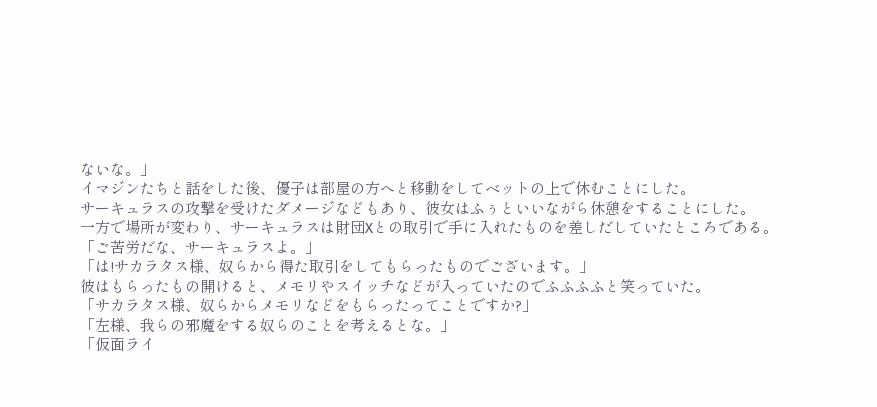ないな。」
イマジンたちと話をした後、優子は部屋の方へと移動をしてベットの上で休むことにした。
サーキュラスの攻撃を受けたダメージなどもあり、彼女はふぅといいながら休憩をすることにした。
一方で場所が変わり、サーキュラスは財団Xとの取引で手に入れたものを差しだしていたところである。
「ご苦労だな、サーキュラスよ。」
「は!サカラタス様、奴らから得た取引をしてもらったものでございます。」
彼はもらったもの開けると、メモリやスイッチなどが入っていたのでふふふふと笑っていた。
「サカラタス様、奴らからメモリなどをもらったってことですか?」
「左様、我らの邪魔をする奴らのことを考えるとな。」
「仮面ライ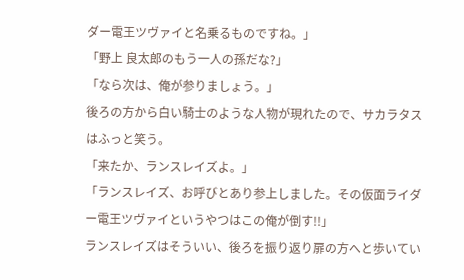ダー電王ツヴァイと名乗るものですね。」
「野上 良太郎のもう一人の孫だな?」
「なら次は、俺が参りましょう。」
後ろの方から白い騎士のような人物が現れたので、サカラタスはふっと笑う。
「来たか、ランスレイズよ。」
「ランスレイズ、お呼びとあり参上しました。その仮面ライダー電王ツヴァイというやつはこの俺が倒す!!」
ランスレイズはそういい、後ろを振り返り扉の方へと歩いてい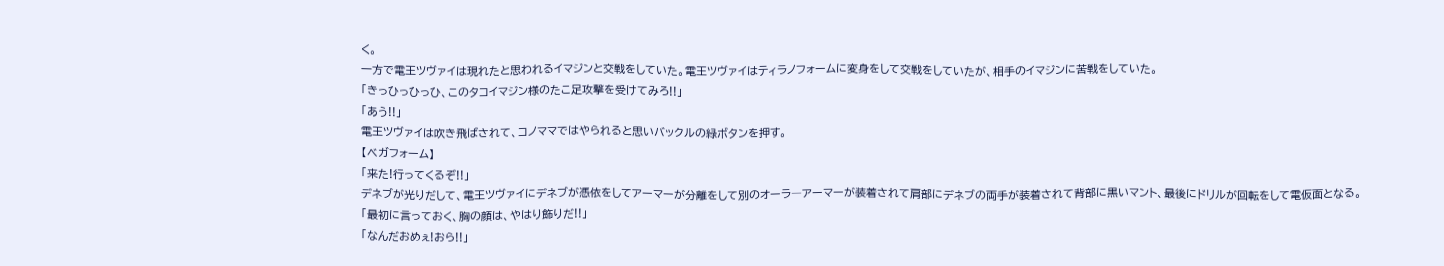く。
一方で電王ツヴァイは現れたと思われるイマジンと交戦をしていた。電王ツヴァイはティラノフォームに変身をして交戦をしていたが、相手のイマジンに苦戦をしていた。
「きっひっひっひ、このタコイマジン様のたこ足攻撃を受けてみろ!!」
「あう!!」
電王ツヴァイは吹き飛ばされて、コノママではやられると思いバックルの緑ボタンを押す。
【ベガフォーム】
「来た!行ってくるぞ!!」
デネブが光りだして、電王ツヴァイにデネブが憑依をしてアーマーが分離をして別のオーラ―アーマーが装着されて肩部にデネブの両手が装着されて背部に黒いマント、最後にドリルが回転をして電仮面となる。
「最初に言っておく、胸の顔は、やはり飾りだ!!」
「なんだおめぇ!おら!!」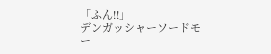「ふん!!」
デンガッシャーソードモー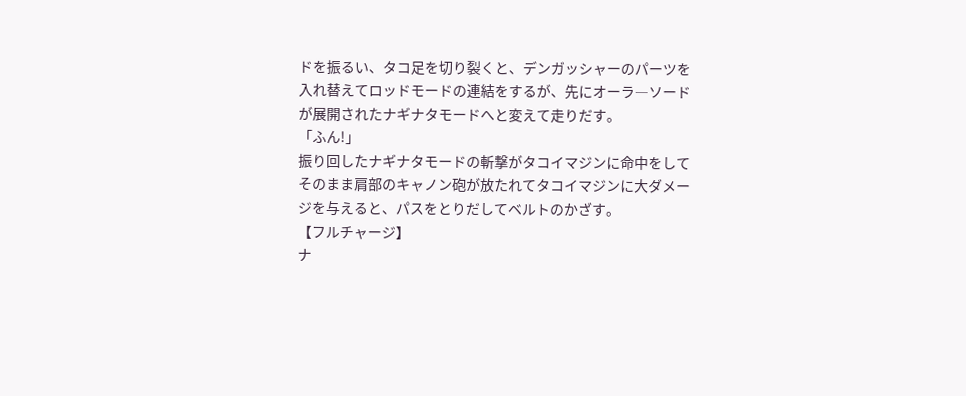ドを振るい、タコ足を切り裂くと、デンガッシャーのパーツを入れ替えてロッドモードの連結をするが、先にオーラ―ソードが展開されたナギナタモードへと変えて走りだす。
「ふん!」
振り回したナギナタモードの斬撃がタコイマジンに命中をしてそのまま肩部のキャノン砲が放たれてタコイマジンに大ダメージを与えると、パスをとりだしてベルトのかざす。
【フルチャージ】
ナ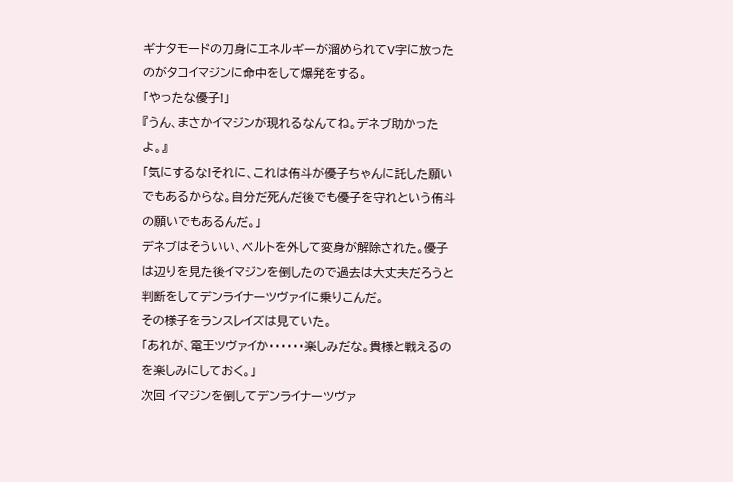ギナタモードの刀身にエネルギーが溜められてV字に放ったのがタコイマジンに命中をして爆発をする。
「やったな優子!」
『うん、まさかイマジンが現れるなんてね。デネブ助かったよ。』
「気にするな!それに、これは侑斗が優子ちゃんに託した願いでもあるからな。自分だ死んだ後でも優子を守れという侑斗の願いでもあるんだ。」
デネブはそういい、ベルトを外して変身が解除された。優子は辺りを見た後イマジンを倒したので過去は大丈夫だろうと判断をしてデンライナーツヴァイに乗りこんだ。
その様子をランスレイズは見ていた。
「あれが、電王ツヴァイか・・・・・・楽しみだな。貴様と戦えるのを楽しみにしておく。」
次回 イマジンを倒してデンライナーツヴァ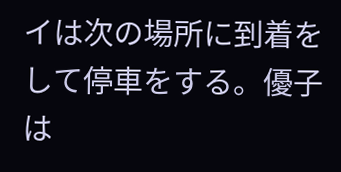イは次の場所に到着をして停車をする。優子は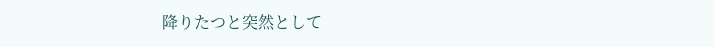降りたつと突然として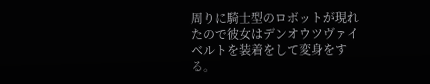周りに騎士型のロボットが現れたので彼女はデンオウツヴァイベルトを装着をして変身をする。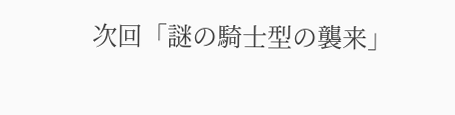次回「謎の騎士型の襲来」